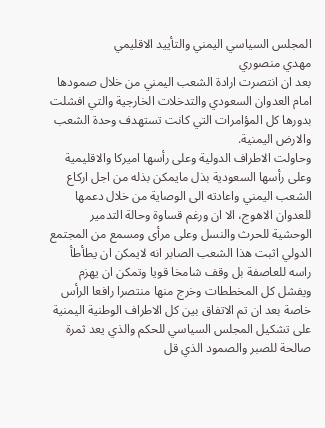المجلس السياسي اليمني والتأييد الاقليمي
مهدي منصوري
بعد ان انتصرت ارادة الشعب اليمني من خلال صمودها امام العدوان السعودي والتدخلات الخارجية والتي افشلت بدورها كل المؤامرات التي كانت تستهدف وحدة الشعب والارض اليمنية.
وحاولت الاطراف الدولية وعلى رأسها اميركا والاقليمية وعلى رأسها السعودية بذل مايمكن بذله من اجل اركاع الشعب اليمني واعادته الى الوصاية من خلال دعمها للعدوان الاهوج، الا ان ورغم قساوة وحالة التدمير الوحشية للحرث والنسل وعلى مرأى ومسمع من المجتمع الدولي اثبت هذا الشعب الصابر انه لايمكن ان يطأطأ راسه للعاصفة بل وقف شامخا قويا وتمكن ان يهزم ويفشل كل المخططات وخرج منها منتصرا رافعا الرأس خاصة بعد ان تم الاتفاق بين كل الاطراف الوطنية اليمنية على تشكيل المجلس السياسي للحكم والذي يعد ثمرة صالحة للصبر والصمود الذي قل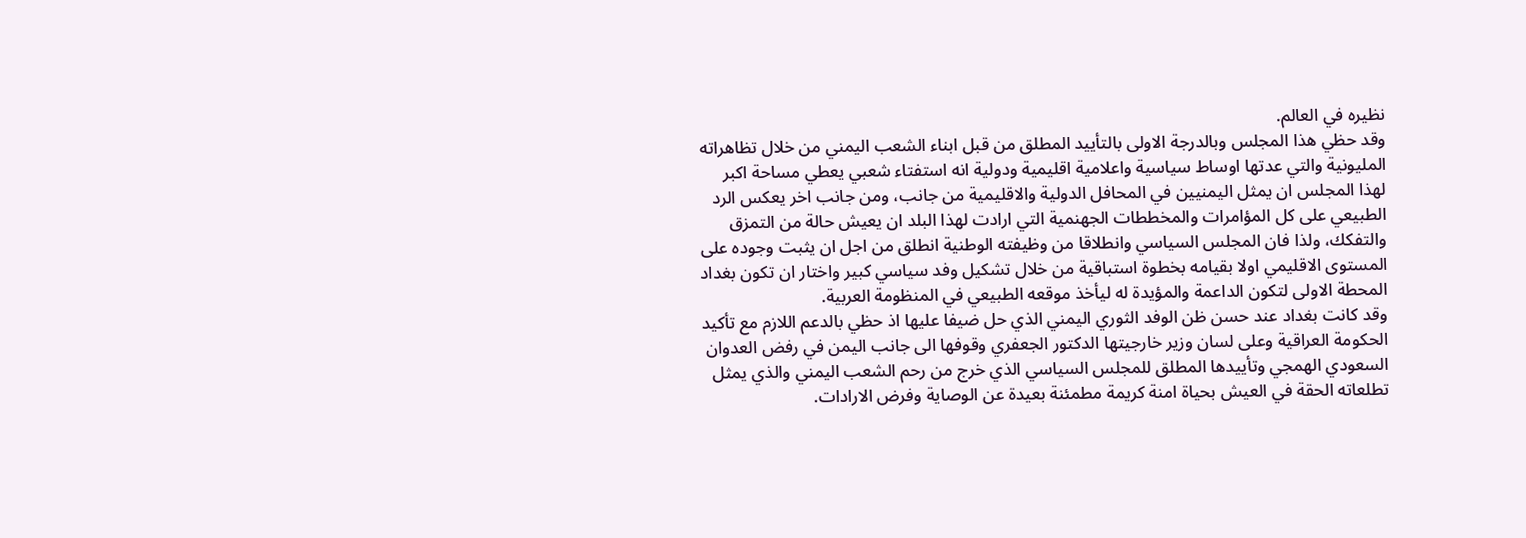نظيره في العالم.
وقد حظي هذا المجلس وبالدرجة الاولى بالتأييد المطلق من قبل ابناء الشعب اليمني من خلال تظاهراته المليونية والتي عدتها اوساط سياسية واعلامية اقليمية ودولية انه استفتاء شعبي يعطي مساحة اكبر لهذا المجلس ان يمثل اليمنيين في المحافل الدولية والاقليمية من جانب، ومن جانب اخر يعكس الرد الطبيعي على كل المؤامرات والمخططات الجهنمية التي ارادت لهذا البلد ان يعيش حالة من التمزق والتفكك، ولذا فان المجلس السياسي وانطلاقا من وظيفته الوطنية انطلق من اجل ان يثبت وجوده على المستوى الاقليمي اولا بقيامه بخطوة استباقية من خلال تشكيل وفد سياسي كبير واختار ان تكون بغداد المحطة الاولى لتكون الداعمة والمؤيدة له ليأخذ موقعه الطبيعي في المنظومة العربية.
وقد كانت بغداد عند حسن ظن الوفد الثوري اليمني الذي حل ضيفا عليها اذ حظي بالدعم اللازم مع تأكيد الحكومة العراقية وعلى لسان وزير خارجيتها الدكتور الجعفري وقوفها الى جانب اليمن في رفض العدوان السعودي الهمجي وتأييدها المطلق للمجلس السياسي الذي خرج من رحم الشعب اليمني والذي يمثل تطلعاته الحقة في العيش بحياة امنة كريمة مطمئنة بعيدة عن الوصاية وفرض الارادات.